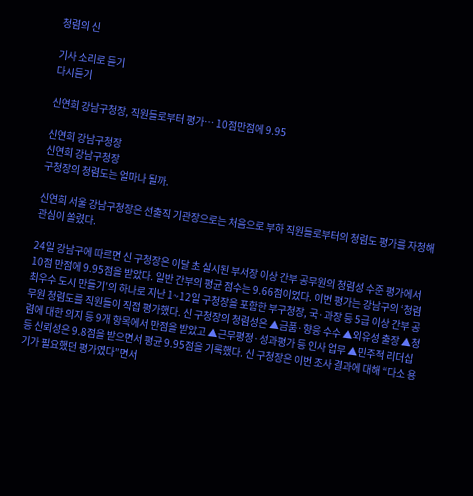청렴의 신

기사 소리로 듣기
다시듣기

신연희 강남구청장, 직원들로부터 평가… 10점만점에 9.95

신연희 강남구청장
신연희 강남구청장
구청장의 청렴도는 얼마나 될까.

신연희 서울 강남구청장은 선출직 기관장으로는 처음으로 부하 직원들로부터의 청렴도 평가를 자청해 관심이 쏠렸다.

24일 강남구에 따르면 신 구청장은 이달 초 실시된 부서장 이상 간부 공무원의 청렴성 수준 평가에서 10점 만점에 9.95점을 받았다. 일반 간부의 평균 점수는 9.66점이었다. 이번 평가는 강남구의 ‘청렴 최우수 도시 만들기’의 하나로 지난 1~12일 구청장을 포함한 부구청장, 국·과장 등 5급 이상 간부 공무원 청렴도를 직원들이 직접 평가했다. 신 구청장의 청렴성은 ▲금품·향응 수수 ▲외유성 출장 ▲청렴에 대한 의지 등 9개 항목에서 만점을 받았고 ▲근무평정·성과평가 등 인사 업무 ▲민주적 리더십 등 신뢰성은 9.8점을 받으면서 평균 9.95점을 기록했다. 신 구청장은 이번 조사 결과에 대해 “다소 용기가 필요했던 평가였다”면서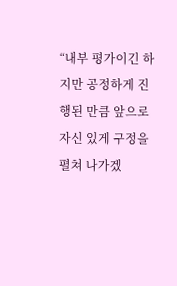“내부 평가이긴 하지만 공정하게 진행된 만큼 앞으로 자신 있게 구정을 펼쳐 나가겠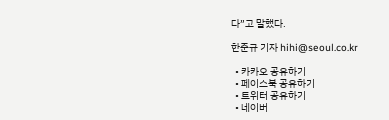다”고 말했다.

한준규 기자 hihi@seoul.co.kr

  • 카카오 공유하기
  • 페이스북 공유하기
  • 트위터 공유하기
  • 네이버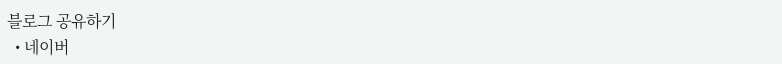블로그 공유하기
  • 네이버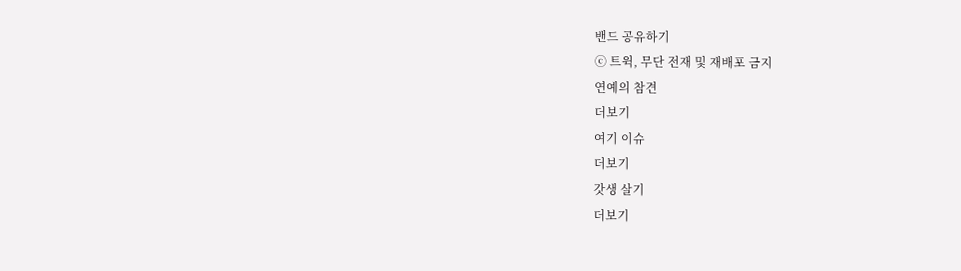밴드 공유하기
ⓒ 트윅, 무단 전재 및 재배포 금지
연예의 참견
더보기
여기 이슈
더보기
갓생 살기
더보기